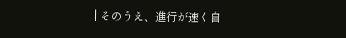| そのうえ、進行が速く自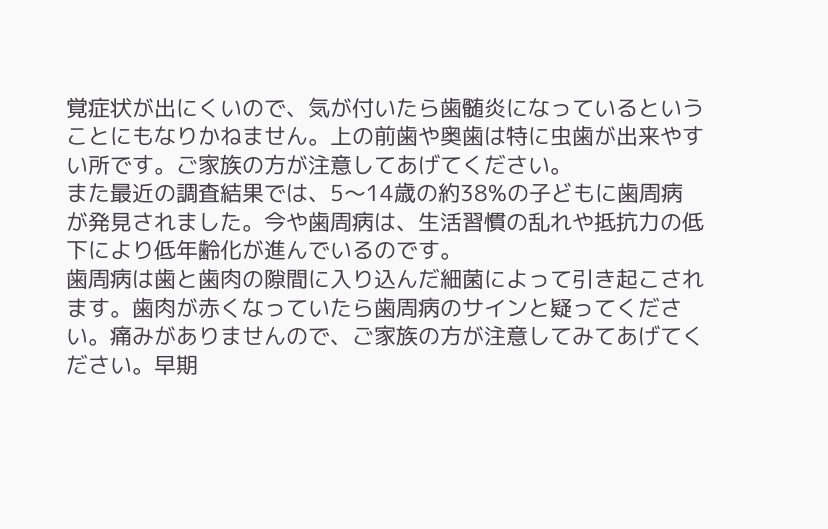覚症状が出にくいので、気が付いたら歯髄炎になっているということにもなりかねません。上の前歯や奥歯は特に虫歯が出来やすい所です。ご家族の方が注意してあげてください。
また最近の調査結果では、5〜14歳の約38%の子どもに歯周病が発見されました。今や歯周病は、生活習慣の乱れや抵抗力の低下により低年齢化が進んでいるのです。
歯周病は歯と歯肉の隙間に入り込んだ細菌によって引き起こされます。歯肉が赤くなっていたら歯周病のサインと疑ってください。痛みがありませんので、ご家族の方が注意してみてあげてください。早期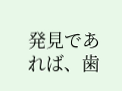発見であれば、歯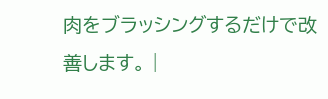肉をブラッシングするだけで改善します。 |